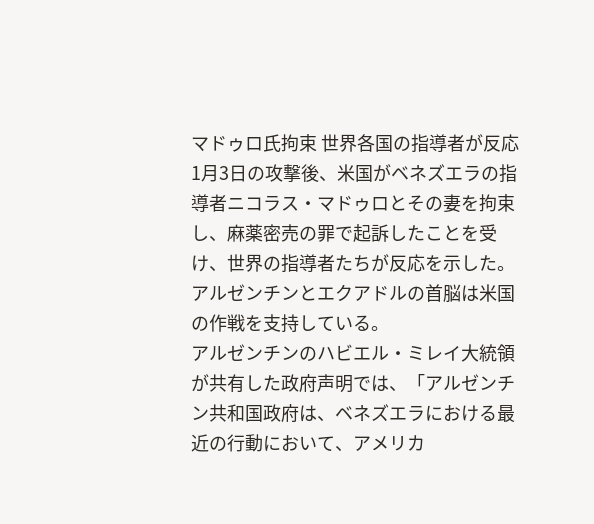マドゥロ氏拘束 世界各国の指導者が反応
1月3日の攻撃後、米国がベネズエラの指導者ニコラス・マドゥロとその妻を拘束し、麻薬密売の罪で起訴したことを受け、世界の指導者たちが反応を示した。アルゼンチンとエクアドルの首脳は米国の作戦を支持している。
アルゼンチンのハビエル・ミレイ大統領が共有した政府声明では、「アルゼンチン共和国政府は、ベネズエラにおける最近の行動において、アメリカ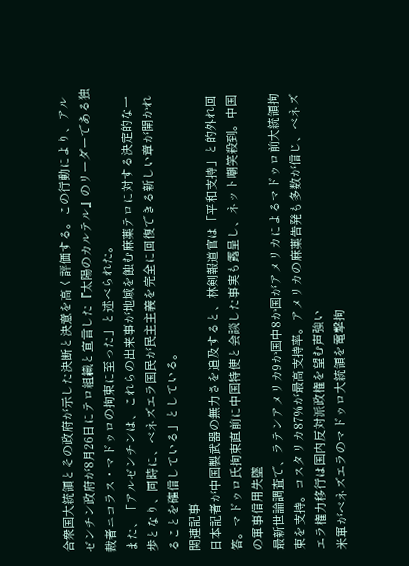合衆国大統領とその政府が示した決断と決意を高く評価する。この行動により、アルゼンチン政府が8月26日にテロ組織と宣言した『太陽のカルテル』のリーダーである独裁者ニコラス・マドゥロの拘束に至った」と述べられた。
また、「アルゼンチンは、これらの出来事が地域を蝕む麻薬テロに対する決定的な一歩となり、同時に、ベネズエラ国民が民主主義を完全に回復できる新しい章が開かれることを確信している」としている。
関連記事
日本記者が中国製武器の無力さを追及すると、林剣報道官は「平和支持」と的外れ回答。マドゥロ氏拘束直前に中国特使と会談した事実も露呈し、ネット嘲笑殺到。中国の軍事信用失墜
最新世論調査で、ラテンアメリカ9か国中8か国がアメリカによるマドゥロ前大統領拘束を支持。コスタリカ87%が最高支持率。アメリカの麻薬告発も多数が信じ、ベネズエラ権力移行は国内反対派政権を望む声強い
米軍がベネズエラのマドゥロ大統領を電撃拘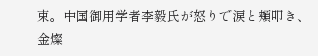束。中国御用学者李毅氏が怒りで涙と頬叩き、金燦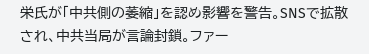栄氏が「中共側の萎縮」を認め影響を警告。SNSで拡散され、中共当局が言論封鎖。ファー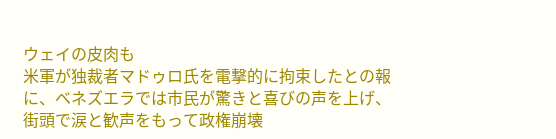ウェイの皮肉も
米軍が独裁者マドゥロ氏を電撃的に拘束したとの報に、ベネズエラでは市民が驚きと喜びの声を上げ、街頭で涙と歓声をもって政権崩壊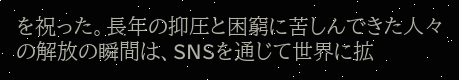を祝った。長年の抑圧と困窮に苦しんできた人々の解放の瞬間は、SNSを通じて世界に拡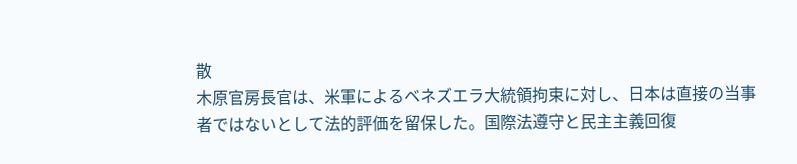散
木原官房長官は、米軍によるベネズエラ大統領拘束に対し、日本は直接の当事者ではないとして法的評価を留保した。国際法遵守と民主主義回復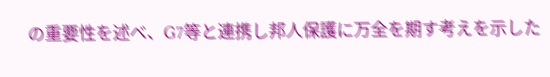の重要性を述べ、G7等と連携し邦人保護に万全を期す考えを示した